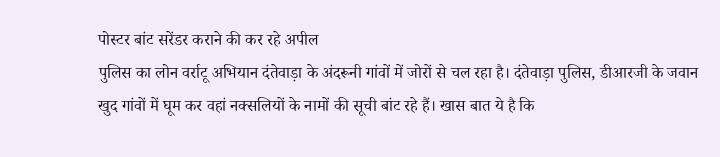पोस्टर बांट सरेंडर कराने की कर रहे अपील
पुलिस का लोन वर्राटू अभियान दंतेवाड़ा के अंदरूनी गांवों में जोरों से चल रहा है। दंतेवाड़ा पुलिस, डीआरजी के जवान खुद गांवों में घूम कर वहां नक्सलियों के नामों की सूची बांट रहे हैं। खास बात ये है कि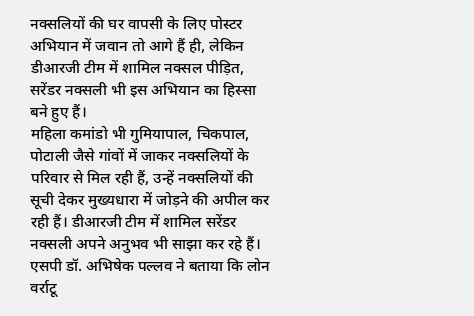नक्सलियों की घर वापसी के लिए पोस्टर अभियान में जवान तो आगे हैं ही, लेकिन डीआरजी टीम में शामिल नक्सल पीड़ित, सरेंडर नक्सली भी इस अभियान का हिस्सा बने हुए हैं।
महिला कमांडो भी गुमियापाल, चिकपाल, पोटाली जैसे गांवों में जाकर नक्सलियों के परिवार से मिल रही हैं, उन्हें नक्सलियों की सूची देकर मुख्यधारा में जोड़ने की अपील कर रही हैं। डीआरजी टीम में शामिल सरेंडर नक्सली अपने अनुभव भी साझा कर रहे हैं। एसपी डॉ. अभिषेक पल्लव ने बताया कि लोन वर्राटू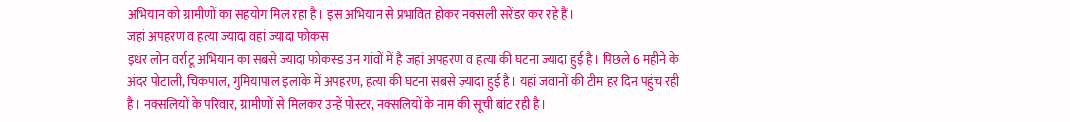अभियान को ग्रामीणों का सहयोग मिल रहा है। इस अभियान से प्रभावित होकर नक्सली सरेंडर कर रहे हैं।
जहां अपहरण व हत्या ज्यादा वहां ज्यादा फोकस
इधर लोन वर्राटू अभियान का सबसे ज्यादा फोकस्ड उन गांवों में है जहां अपहरण व हत्या की घटना ज्यादा हुई है। पिछले 6 महीने के अंदर पोटाली, चिकपाल, गुमियापाल इलाके में अपहरण, हत्या की घटना सबसे ज़्यादा हुई है। यहां जवानों की टीम हर दिन पहुंच रही है। नक्सलियों के परिवार, ग्रामीणों से मिलकर उन्हें पोस्टर, नक्सलियों के नाम की सूची बांट रही है।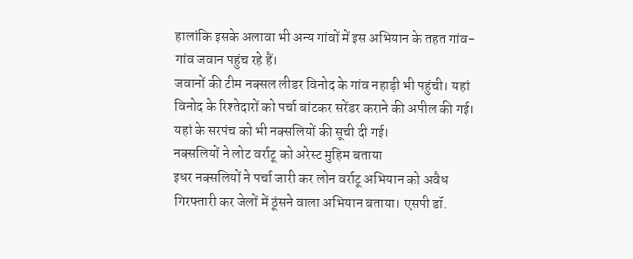हालांकि इसके अलावा भी अन्य गांवों में इस अभियान के तहत गांव- गांव जवान पहुंच रहे हैं।
जवानों की टीम नक्सल लीडर विनोद के गांव नहाड़ी भी पहुंची। यहां विनोद के रिश्तेदारों को पर्चा बांटकर सरेंडर कराने की अपील की गई। यहां के सरपंच को भी नक्सलियों की सूची दी गई।
नक्सलियों ने लोट वर्राटू को अरेस्ट मुहिम बताया
इधर नक्सलियों ने पर्चा जारी कर लोन वर्राटू अभियान को अवैध गिरफ्तारी कर जेलों में ठूंसने वाला अभियान बताया। एसपी डॉ.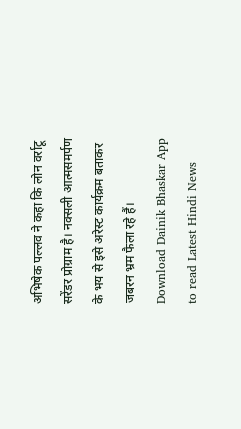अभिषेक पल्लव ने कहा कि लोन वर्राटू सरेंडर प्रोग्राम है। नक्सली आत्मसमर्पण के भय से इसे अरेस्ट कार्यक्रम बताकर जबरन भ्रम फैला रहे हैं।
Download Dainik Bhaskar App to read Latest Hindi News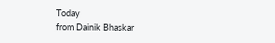Today
from Dainik Bhaskar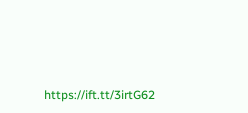https://ift.tt/3irtG62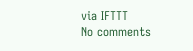via IFTTT
No comments